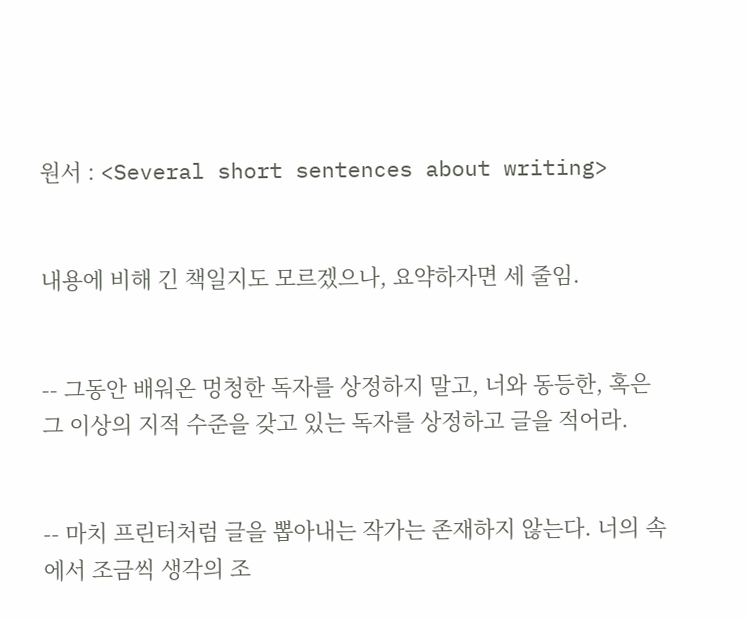원서 : <Several short sentences about writing>


내용에 비해 긴 책일지도 모르겠으나, 요약하자면 세 줄임.


-- 그동안 배워온 멍청한 독자를 상정하지 말고, 너와 동등한, 혹은 그 이상의 지적 수준을 갖고 있는 독자를 상정하고 글을 적어라.


-- 마치 프린터처럼 글을 뽑아내는 작가는 존재하지 않는다. 너의 속에서 조금씩 생각의 조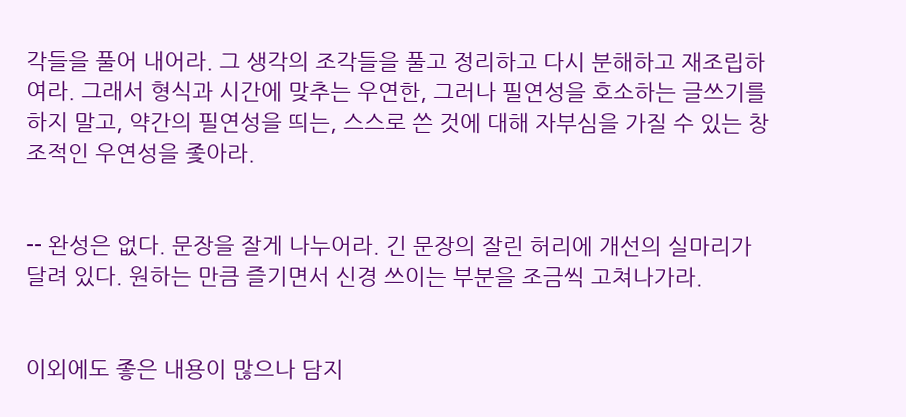각들을 풀어 내어라. 그 생각의 조각들을 풀고 정리하고 다시 분해하고 재조립하여라. 그래서 형식과 시간에 맞추는 우연한, 그러나 필연성을 호소하는 글쓰기를 하지 말고, 약간의 필연성을 띄는, 스스로 쓴 것에 대해 자부심을 가질 수 있는 창조적인 우연성을 좇아라.


-- 완성은 없다. 문장을 잘게 나누어라. 긴 문장의 잘린 허리에 개선의 실마리가 달려 있다. 원하는 만큼 즐기면서 신경 쓰이는 부분을 조금씩 고쳐나가라.


이외에도 좋은 내용이 많으나 담지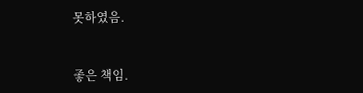못하였음.


좋은 책임.